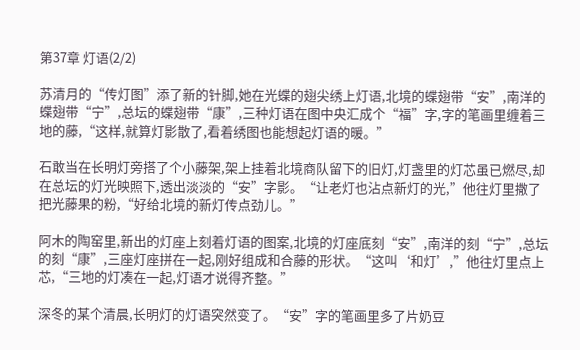第37章 灯语(2/2)

苏清月的“传灯图”添了新的针脚,她在光蝶的翅尖绣上灯语,北境的蝶翅带“安”,南洋的蝶翅带“宁”,总坛的蝶翅带“康”,三种灯语在图中央汇成个“福”字,字的笔画里缠着三地的藤,“这样,就算灯影散了,看着绣图也能想起灯语的暖。”

石敢当在长明灯旁搭了个小藤架,架上挂着北境商队留下的旧灯,灯盏里的灯芯虽已燃尽,却在总坛的灯光映照下,透出淡淡的“安”字影。“让老灯也沾点新灯的光,”他往灯里撒了把光藤果的粉,“好给北境的新灯传点劲儿。”

阿木的陶窑里,新出的灯座上刻着灯语的图案,北境的灯座底刻“安”,南洋的刻“宁”,总坛的刻“康”,三座灯座拼在一起,刚好组成和合藤的形状。“这叫‘和灯’,”他往灯里点上芯,“三地的灯凑在一起,灯语才说得齐整。”

深冬的某个清晨,长明灯的灯语突然变了。“安”字的笔画里多了片奶豆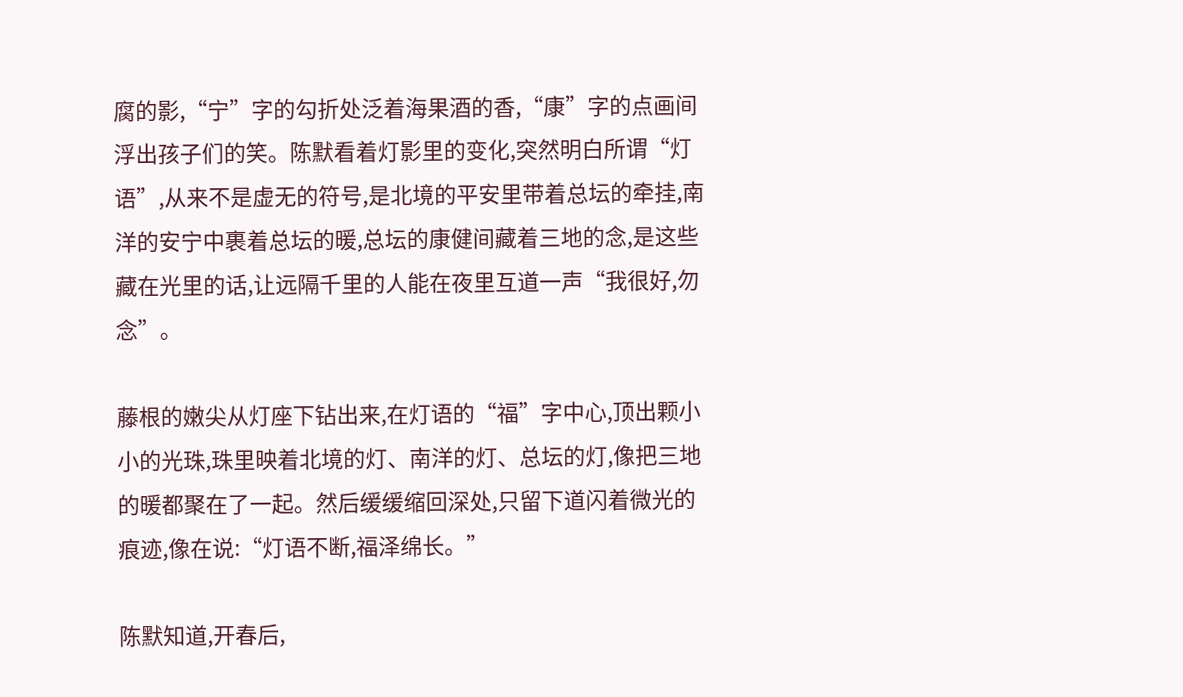腐的影,“宁”字的勾折处泛着海果酒的香,“康”字的点画间浮出孩子们的笑。陈默看着灯影里的变化,突然明白所谓“灯语”,从来不是虚无的符号,是北境的平安里带着总坛的牵挂,南洋的安宁中裹着总坛的暖,总坛的康健间藏着三地的念,是这些藏在光里的话,让远隔千里的人能在夜里互道一声“我很好,勿念”。

藤根的嫩尖从灯座下钻出来,在灯语的“福”字中心,顶出颗小小的光珠,珠里映着北境的灯、南洋的灯、总坛的灯,像把三地的暖都聚在了一起。然后缓缓缩回深处,只留下道闪着微光的痕迹,像在说:“灯语不断,福泽绵长。”

陈默知道,开春后,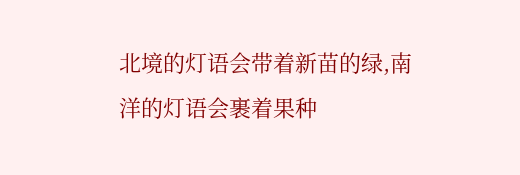北境的灯语会带着新苗的绿,南洋的灯语会裹着果种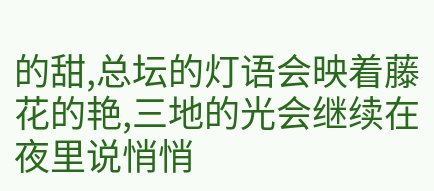的甜,总坛的灯语会映着藤花的艳,三地的光会继续在夜里说悄悄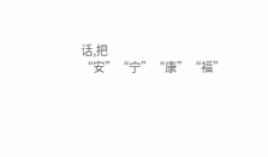话,把“安”“宁”“康”“福”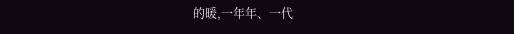的暖,一年年、一代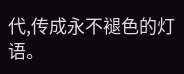代,传成永不褪色的灯语。